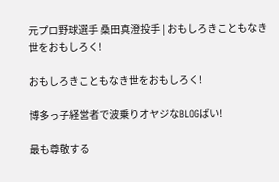元プロ野球選手 桑田真澄投手 | おもしろきこともなき世をおもしろく!

おもしろきこともなき世をおもしろく!

博多っ子経営者で波乗りオヤジなBLOGばい!

最も尊敬する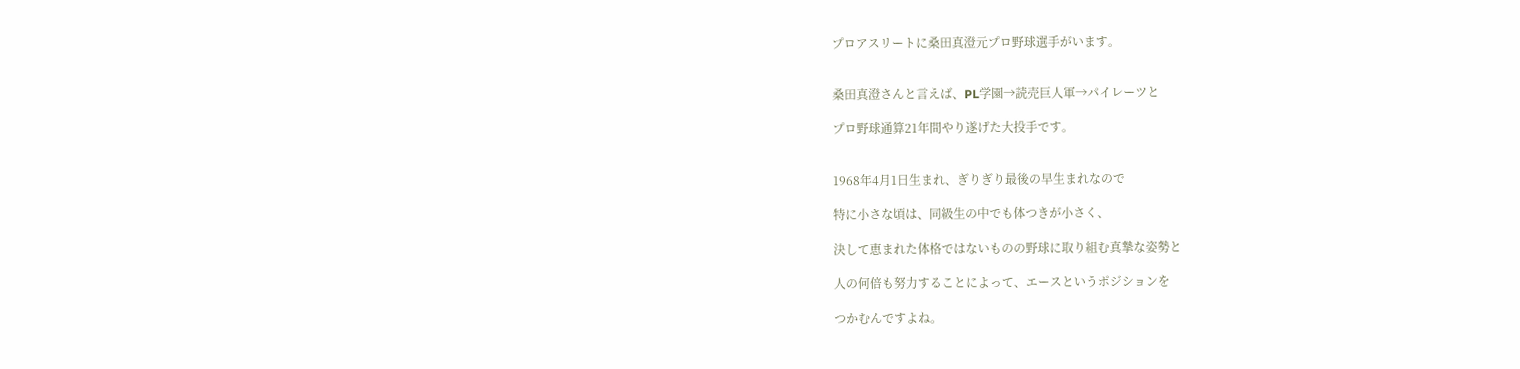プロアスリートに桑田真澄元プロ野球選手がいます。


桑田真澄さんと言えば、PL学園→読売巨人軍→パイレーツと

プロ野球通算21年間やり遂げた大投手です。


1968年4月1日生まれ、ぎりぎり最後の早生まれなので

特に小さな頃は、同級生の中でも体つきが小さく、

決して恵まれた体格ではないものの野球に取り組む真摯な姿勢と

人の何倍も努力することによって、エースというポジションを

つかむんですよね。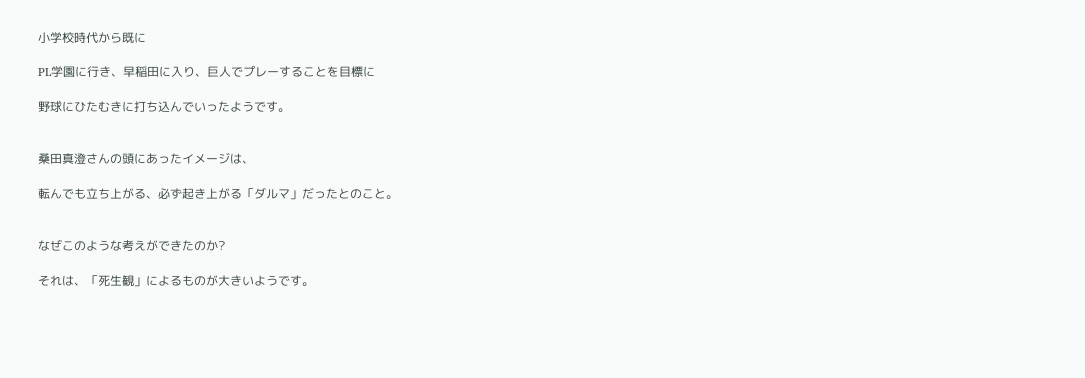小学校時代から既に

PL学園に行き、早稲田に入り、巨人でプレーすることを目標に

野球にひたむきに打ち込んでいったようです。


桑田真澄さんの頭にあったイメージは、

転んでも立ち上がる、必ず起き上がる「ダルマ」だったとのこと。


なぜこのような考えができたのか?

それは、「死生観」によるものが大きいようです。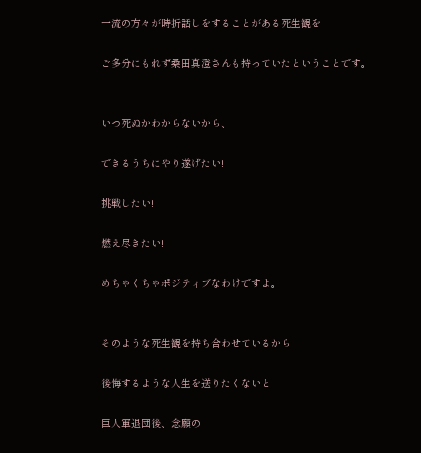一流の方々が時折話しをすることがある死生観を

ご多分にもれず桑田真澄さんも持っていたということです。


いつ死ぬかわからないから、

できるうちにやり遂げたい!

挑戦したい!

燃え尽きたい!

めちゃくちゃポジティブなわけですよ。


そのような死生観を持ち合わせているから

後悔するような人生を送りたくないと

巨人軍退団後、念願の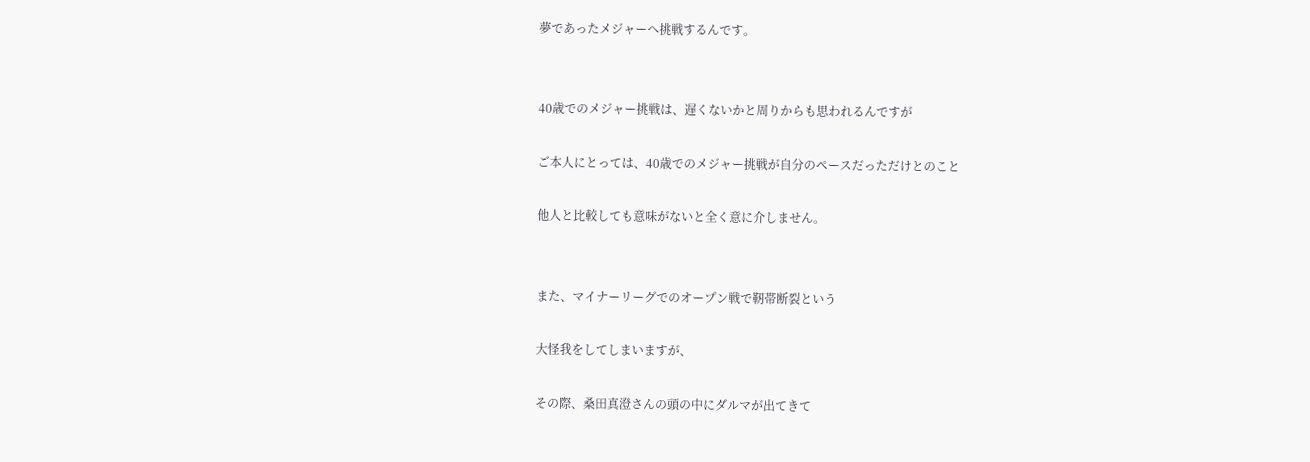夢であったメジャーへ挑戦するんです。


40歳でのメジャー挑戦は、遅くないかと周りからも思われるんですが

ご本人にとっては、40歳でのメジャー挑戦が自分のペースだっただけとのこと

他人と比較しても意味がないと全く意に介しません。


また、マイナーリーグでのオープン戦で靭帯断裂という

大怪我をしてしまいますが、

その際、桑田真澄さんの頭の中にダルマが出てきて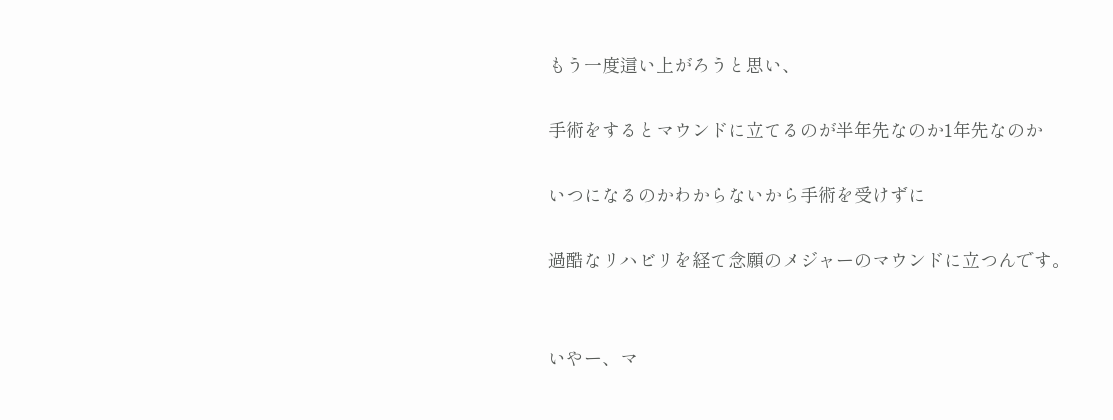もう一度這い上がろうと思い、

手術をするとマウンドに立てるのが半年先なのか1年先なのか

いつになるのかわからないから手術を受けずに

過酷なリハビリを経て念願のメジャーのマウンドに立つんです。


いやー、マ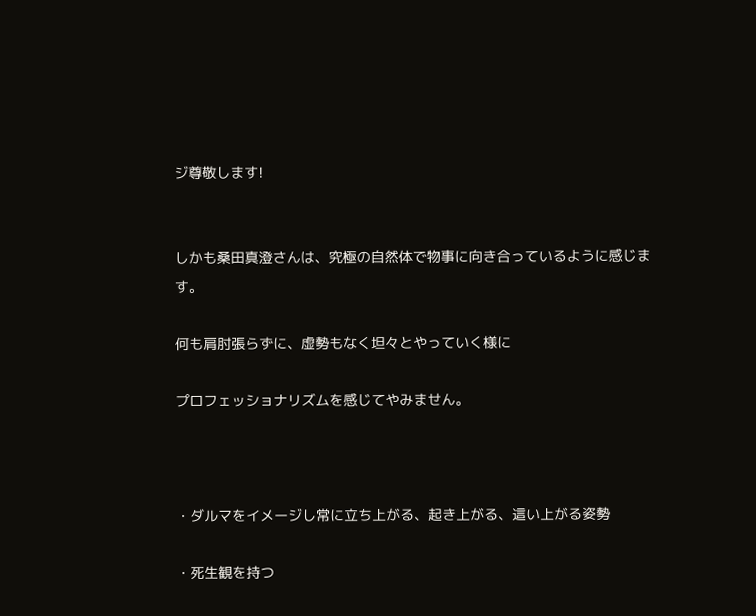ジ尊敬します!


しかも桑田真澄さんは、究極の自然体で物事に向き合っているように感じます。

何も肩肘張らずに、虚勢もなく坦々とやっていく様に

プロフェッショナリズムを感じてやみません。



・ダルマをイメージし常に立ち上がる、起き上がる、這い上がる姿勢

・死生観を持つ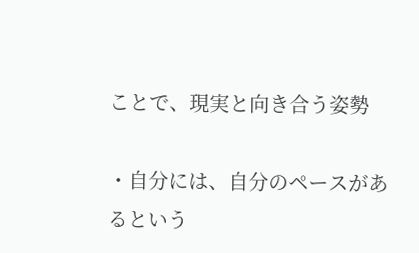ことで、現実と向き合う姿勢

・自分には、自分のペースがあるという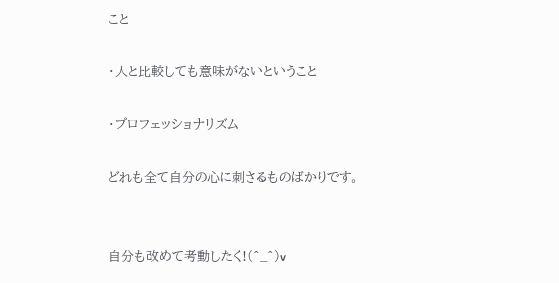こと

・人と比較しても意味がないということ

・プロフェッショナリズム

どれも全て自分の心に刺さるものばかりです。


自分も改めて考動したく!(^_^)v